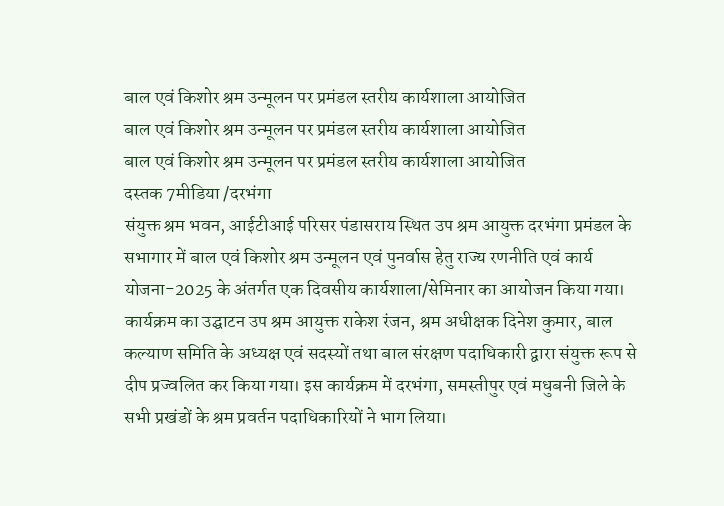बाल एवं किशोर श्रम उन्मूलन पर प्रमंडल स्तरीय कार्यशाला आयोजित
बाल एवं किशोर श्रम उन्मूलन पर प्रमंडल स्तरीय कार्यशाला आयोजित
बाल एवं किशोर श्रम उन्मूलन पर प्रमंडल स्तरीय कार्यशाला आयोजित
दस्तक 7मीडिया /दरभंगा
संयुक्त श्रम भवन, आईटीआई परिसर पंडासराय स्थित उप श्रम आयुक्त दरभंगा प्रमंडल के सभागार में बाल एवं किशोर श्रम उन्मूलन एवं पुनर्वास हेतु राज्य रणनीति एवं कार्य योजना-2025 के अंतर्गत एक दिवसीय कार्यशाला/सेमिनार का आयोजन किया गया।
कार्यक्रम का उद्घाटन उप श्रम आयुक्त राकेश रंजन, श्रम अधीक्षक दिनेश कुमार, बाल कल्याण समिति के अध्यक्ष एवं सदस्यों तथा बाल संरक्षण पदाधिकारी द्वारा संयुक्त रूप से दीप प्रज्वलित कर किया गया। इस कार्यक्रम में दरभंगा, समस्तीपुर एवं मधुबनी जिले के सभी प्रखंडों के श्रम प्रवर्तन पदाधिकारियों ने भाग लिया।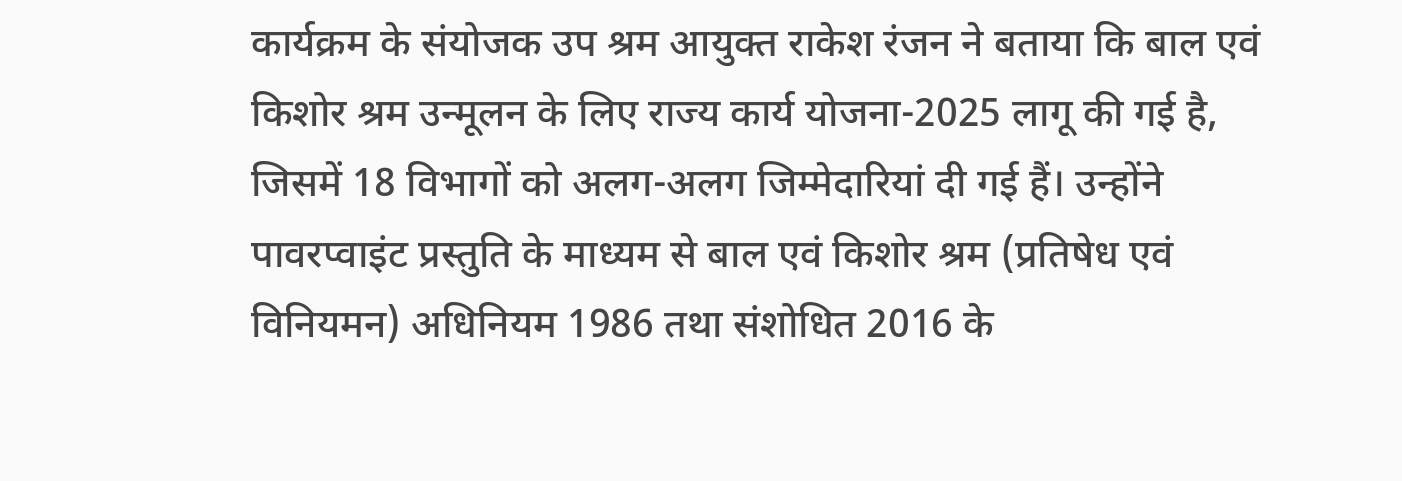कार्यक्रम के संयोजक उप श्रम आयुक्त राकेश रंजन ने बताया कि बाल एवं किशोर श्रम उन्मूलन के लिए राज्य कार्य योजना-2025 लागू की गई है, जिसमें 18 विभागों को अलग-अलग जिम्मेदारियां दी गई हैं। उन्होंने पावरप्वाइंट प्रस्तुति के माध्यम से बाल एवं किशोर श्रम (प्रतिषेध एवं विनियमन) अधिनियम 1986 तथा संशोधित 2016 के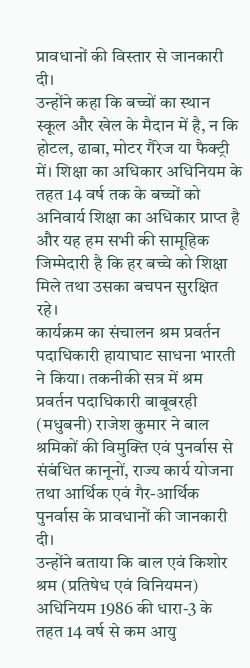प्रावधानों की विस्तार से जानकारी दी।
उन्होंने कहा कि बच्चों का स्थान स्कूल और खेल के मैदान में है, न कि होटल, ढाबा, मोटर गैरेज या फैक्ट्री में। शिक्षा का अधिकार अधिनियम के तहत 14 वर्ष तक के बच्चों को अनिवार्य शिक्षा का अधिकार प्राप्त है और यह हम सभी की सामूहिक जिम्मेदारी है कि हर बच्चे को शिक्षा मिले तथा उसका बचपन सुरक्षित रहे।
कार्यक्रम का संचालन श्रम प्रवर्तन पदाधिकारी हायाघाट साधना भारती ने किया। तकनीकी सत्र में श्रम प्रवर्तन पदाधिकारी बाबूबरही (मधुबनी) राजेश कुमार ने बाल श्रमिकों की विमुक्ति एवं पुनर्वास से संबंधित कानूनों, राज्य कार्य योजना तथा आर्थिक एवं गैर-आर्थिक पुनर्वास के प्रावधानों की जानकारी दी।
उन्होंने बताया कि बाल एवं किशोर श्रम (प्रतिषेध एवं विनियमन) अधिनियम 1986 की धारा-3 के तहत 14 वर्ष से कम आयु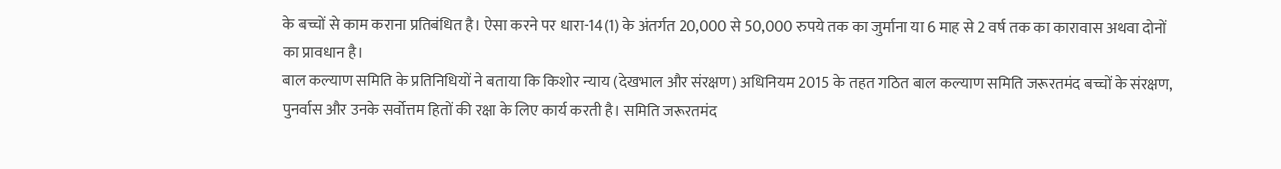के बच्चों से काम कराना प्रतिबंधित है। ऐसा करने पर धारा-14(1) के अंतर्गत 20,000 से 50,000 रुपये तक का जुर्माना या 6 माह से 2 वर्ष तक का कारावास अथवा दोनों का प्रावधान है।
बाल कल्याण समिति के प्रतिनिधियों ने बताया कि किशोर न्याय (देखभाल और संरक्षण) अधिनियम 2015 के तहत गठित बाल कल्याण समिति जरूरतमंद बच्चों के संरक्षण, पुनर्वास और उनके सर्वोत्तम हितों की रक्षा के लिए कार्य करती है। समिति जरूरतमंद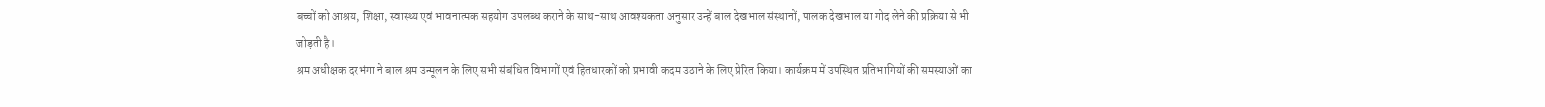बच्चों को आश्रय, शिक्षा, स्वास्थ्य एवं भावनात्मक सहयोग उपलब्ध कराने के साथ-साथ आवश्यकता अनुसार उन्हें बाल देखभाल संस्थानों, पालक देखभाल या गोद लेने की प्रक्रिया से भी जोड़ती है।
श्रम अधीक्षक दरभंगा ने बाल श्रम उन्मूलन के लिए सभी संबंधित विभागों एवं हितधारकों को प्रभावी कदम उठाने के लिए प्रेरित किया। कार्यक्रम में उपस्थित प्रतिभागियों की समस्याओं का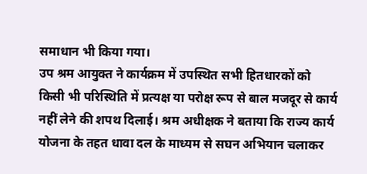समाधान भी किया गया।
उप श्रम आयुक्त ने कार्यक्रम में उपस्थित सभी हितधारकों को किसी भी परिस्थिति में प्रत्यक्ष या परोक्ष रूप से बाल मजदूर से कार्य नहीं लेने की शपथ दिलाई। श्रम अधीक्षक ने बताया कि राज्य कार्य योजना के तहत धावा दल के माध्यम से सघन अभियान चलाकर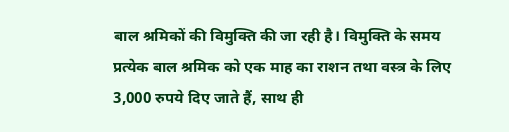बाल श्रमिकों की विमुक्ति की जा रही है। विमुक्ति के समय प्रत्येक बाल श्रमिक को एक माह का राशन तथा वस्त्र के लिए 3,000 रुपये दिए जाते हैं, साथ ही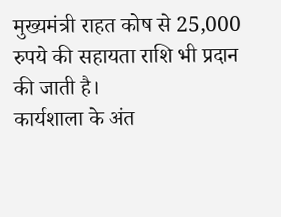मुख्यमंत्री राहत कोष से 25,000 रुपये की सहायता राशि भी प्रदान की जाती है।
कार्यशाला के अंत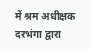में श्रम अधीक्षक दरभंगा द्वारा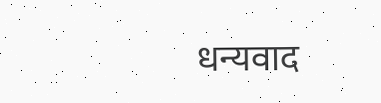धन्यवाद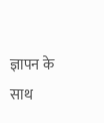ज्ञापन के साथ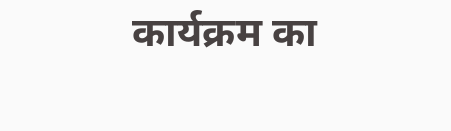कार्यक्रम का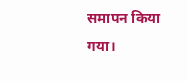समापन किया गया।